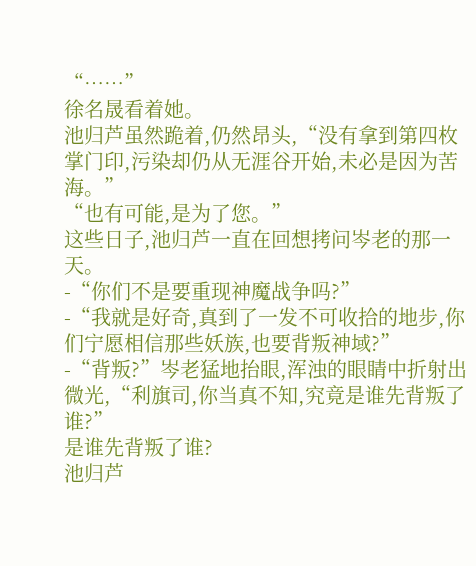“……”
徐名晟看着她。
池归芦虽然跪着,仍然昂头,“没有拿到第四枚掌门印,污染却仍从无涯谷开始,未必是因为苦海。”
“也有可能,是为了您。”
这些日子,池归芦一直在回想拷问岑老的那一天。
-“你们不是要重现神魔战争吗?”
-“我就是好奇,真到了一发不可收拾的地步,你们宁愿相信那些妖族,也要背叛神域?”
-“背叛?”岑老猛地抬眼,浑浊的眼睛中折射出微光,“利旗司,你当真不知,究竟是谁先背叛了谁?”
是谁先背叛了谁?
池归芦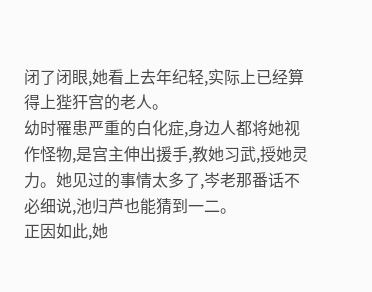闭了闭眼,她看上去年纪轻,实际上已经算得上狴犴宫的老人。
幼时罹患严重的白化症,身边人都将她视作怪物,是宫主伸出援手,教她习武,授她灵力。她见过的事情太多了,岑老那番话不必细说,池归芦也能猜到一二。
正因如此,她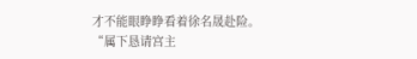才不能眼睁睁看着徐名晟赴险。
“属下恳请宫主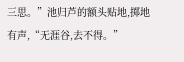三思。”池归芦的额头贴地,掷地有声,“无涯谷,去不得。”